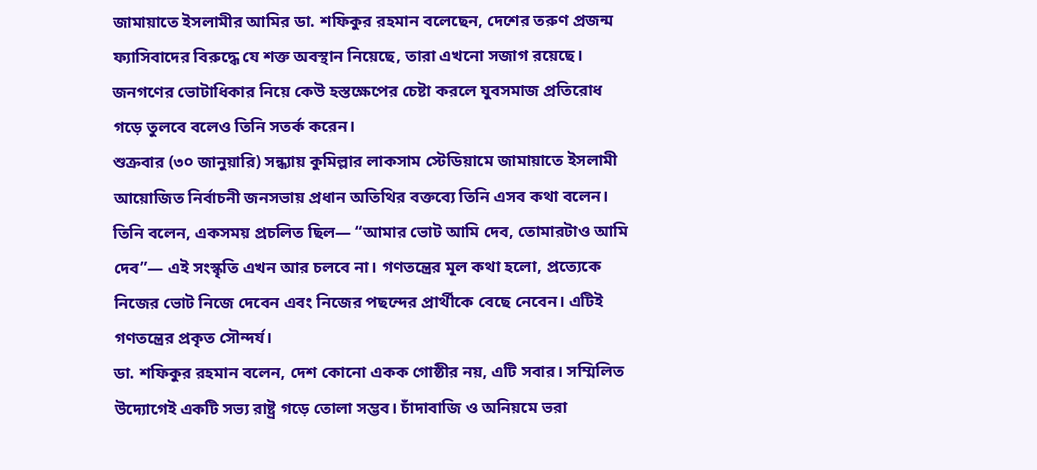জামায়াতে ইসলামীর আমির ডা. শফিকুর রহমান বলেছেন, দেশের তরুণ প্রজন্ম ফ্যাসিবাদের বিরুদ্ধে যে শক্ত অবস্থান নিয়েছে, তারা এখনো সজাগ রয়েছে। জনগণের ভোটাধিকার নিয়ে কেউ হস্তক্ষেপের চেষ্টা করলে যুবসমাজ প্রতিরোধ গড়ে তুলবে বলেও তিনি সতর্ক করেন।
শুক্রবার (৩০ জানুয়ারি) সন্ধ্যায় কুমিল্লার লাকসাম স্টেডিয়ামে জামায়াতে ইসলামী আয়োজিত নির্বাচনী জনসভায় প্রধান অতিথির বক্তব্যে তিনি এসব কথা বলেন।
তিনি বলেন, একসময় প্রচলিত ছিল— “আমার ভোট আমি দেব, তোমারটাও আমি দেব”— এই সংস্কৃতি এখন আর চলবে না। গণতন্ত্রের মূল কথা হলো, প্রত্যেকে নিজের ভোট নিজে দেবেন এবং নিজের পছন্দের প্রার্থীকে বেছে নেবেন। এটিই গণতন্ত্রের প্রকৃত সৌন্দর্য।
ডা. শফিকুর রহমান বলেন, দেশ কোনো একক গোষ্ঠীর নয়, এটি সবার। সম্মিলিত উদ্যোগেই একটি সভ্য রাষ্ট্র গড়ে তোলা সম্ভব। চাঁদাবাজি ও অনিয়মে ভরা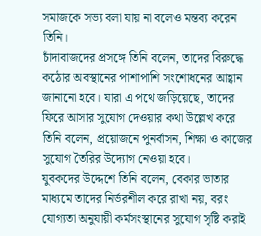সমাজকে সভ্য বলা যায় না বলেও মন্তব্য করেন তিনি।
চাঁদাবাজদের প্রসঙ্গে তিনি বলেন, তাদের বিরুদ্ধে কঠোর অবস্থানের পাশাপাশি সংশোধনের আহ্বান জানানো হবে। যারা এ পথে জড়িয়েছে, তাদের ফিরে আসার সুযোগ দেওয়ার কথা উল্লেখ করে তিনি বলেন, প্রয়োজনে পুনর্বাসন, শিক্ষা ও কাজের সুযোগ তৈরির উদ্যোগ নেওয়া হবে।
যুবকদের উদ্দেশে তিনি বলেন, বেকার ভাতার মাধ্যমে তাদের নির্ভরশীল করে রাখা নয়, বরং যোগ্যতা অনুযায়ী কর্মসংস্থানের সুযোগ সৃষ্টি করাই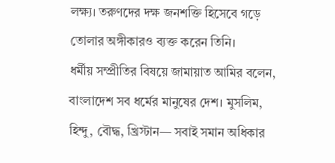লক্ষ্য। তরুণদের দক্ষ জনশক্তি হিসেবে গড়ে তোলার অঙ্গীকারও ব্যক্ত করেন তিনি।
ধর্মীয় সম্প্রীতির বিষয়ে জামায়াত আমির বলেন, বাংলাদেশ সব ধর্মের মানুষের দেশ। মুসলিম, হিন্দু, বৌদ্ধ, খ্রিস্টান— সবাই সমান অধিকার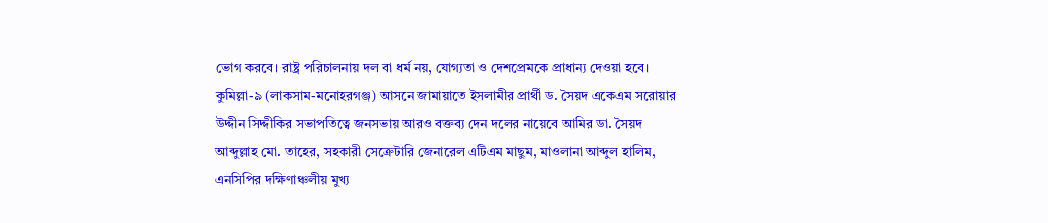ভোগ করবে। রাষ্ট্র পরিচালনায় দল বা ধর্ম নয়, যোগ্যতা ও দেশপ্রেমকে প্রাধান্য দেওয়া হবে।
কুমিল্লা-৯ (লাকসাম-মনোহরগঞ্জ) আসনে জামায়াতে ইসলামীর প্রার্থী ড. সৈয়দ একেএম সরোয়ার উদ্দীন সিদ্দীকির সভাপতিত্বে জনসভায় আরও বক্তব্য দেন দলের নায়েবে আমির ডা. সৈয়দ আব্দুল্লাহ মো. তাহের, সহকারী সেক্রেটারি জেনারেল এটিএম মাছুম, মাওলানা আব্দুল হালিম, এনসিপির দক্ষিণাঞ্চলীয় মুখ্য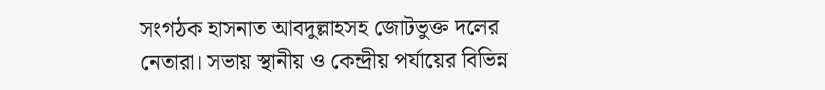সংগঠক হাসনাত আবদুল্লাহসহ জোটভুক্ত দলের নেতারা। সভায় স্থানীয় ও কেন্দ্রীয় পর্যায়ের বিভিন্ন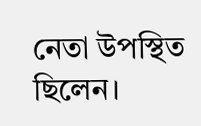নেতা উপস্থিত ছিলেন।